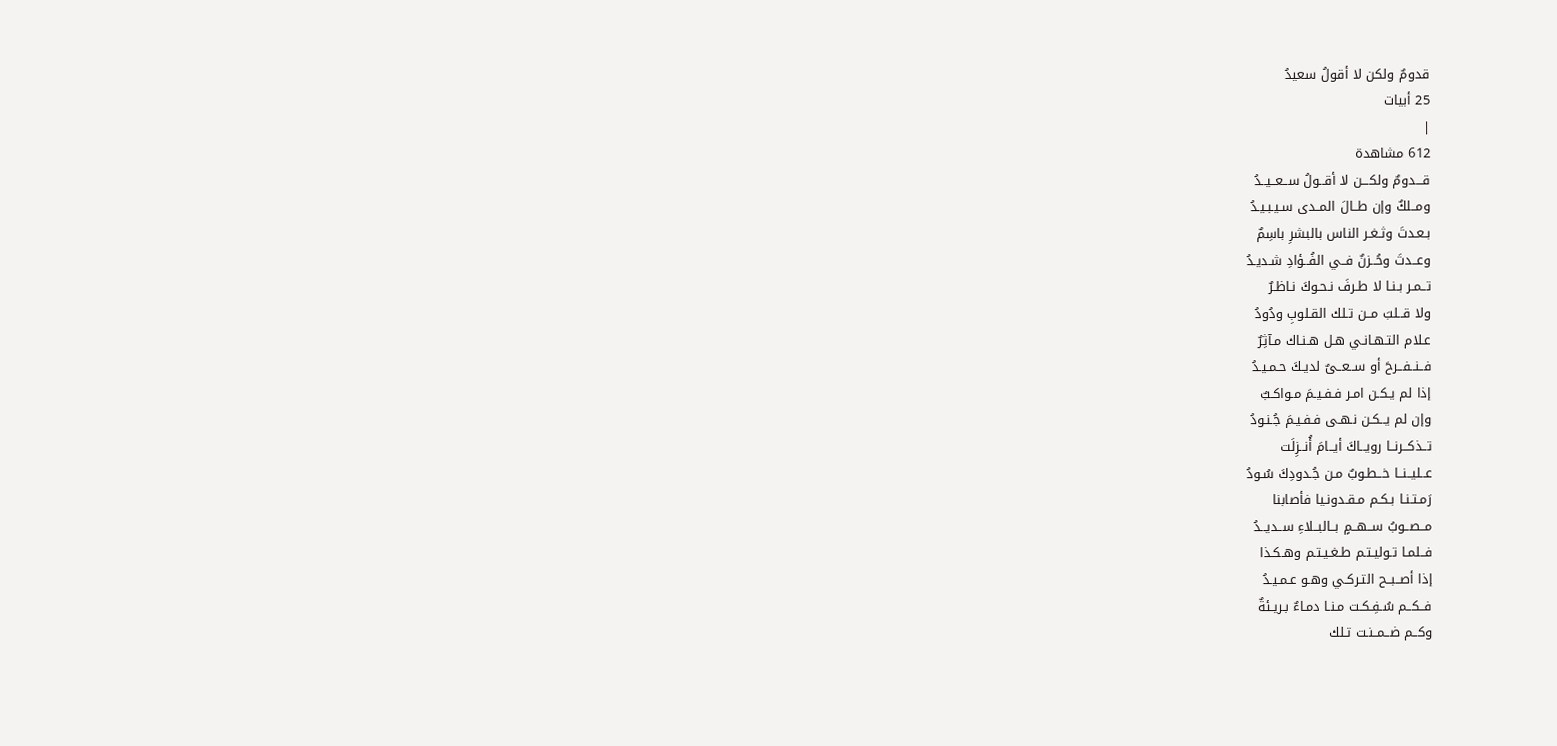قدومٌ ولكن لا أقولُ سعيدُ
25 أبيات
|
612 مشاهدة
قـــدومٌ ولكـــن لا أقــولُ ســعــيــدُ
ومــلكٌ وإن طــالَ المــدى سـيـبـيـدُ
بـعـدتَ وثـغـر الناس بالبشرِ باسِمٌ
وعــدتَ وحُــزنٌ فــي الفُــؤادِ شـديـدُ
تــمـر بـنـا لا طـرفَ نـحـوكَ نـاظـرٌ
ولا قــلبَ مــن تـلك القـلوبِ ودُودُ
عـلام التـهـانـي هـل هـنـاك مـآثِرٌ
فــنــفــرحَ أو ســعــىٌ لديـكَ حـمـيـدُ
إذا لم يـكـن امـر فـفـيـمَ مـواكـبٌ
وإن لم يــكـن نـهـى فـفـيـمَ جُـنـودُ
تــذكــرنــا رويــاكَ أيــامَ أُنــزِلَت
عــليــنــا خــطـوبٌ مـن جُـدودِكَ سُـودُ
رَمـتـنـا بـكـم مـقـدونـيا فأصابنا
مــصــوبُ ســهــمٍ بــالبــلاءِ ســديــدُ
فــلمـا تـوليـتـم طـغـيـتـم وهـكـذا
إذا أصــبــح التـركـي وهـو عـمـيـدُ
فــكــم سُـفِـكـت مـنـا دمـاءٌ بـريـئةٌ
وكــم ضــمــنـت تـلك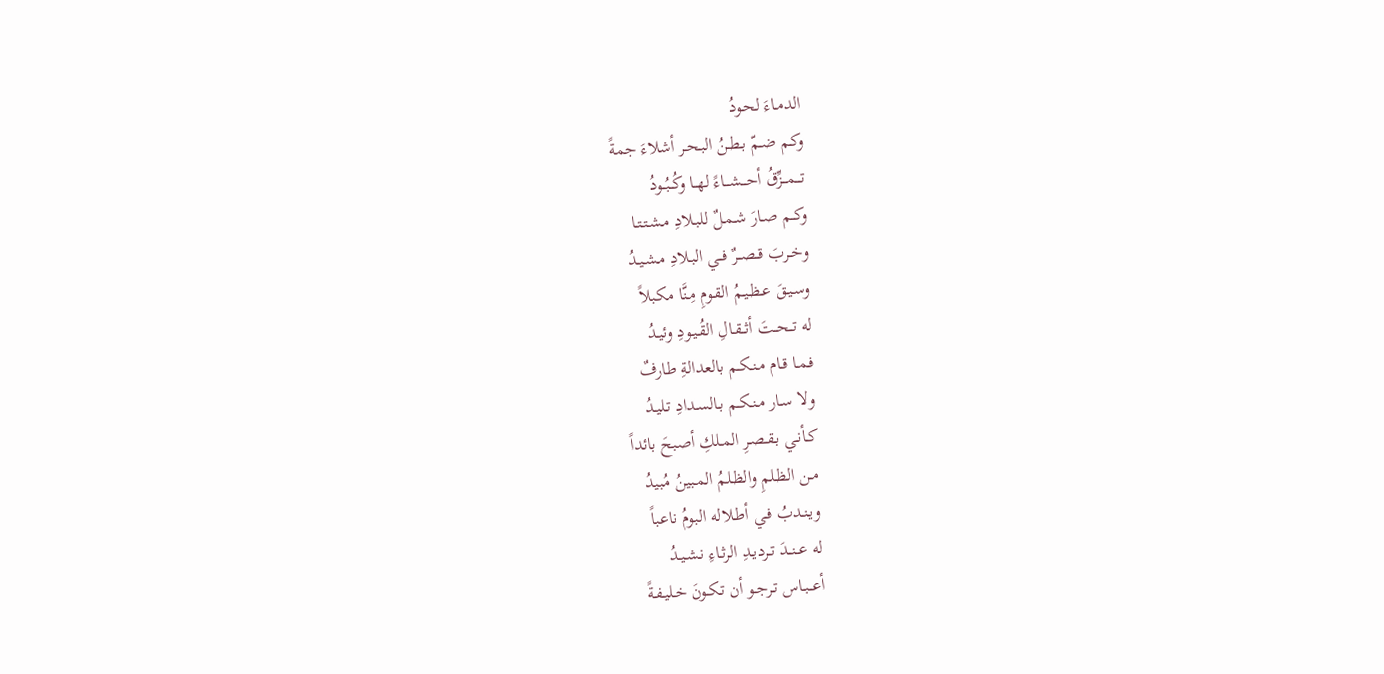الدمـاءَ لحـودُ
وكـم ضـمّ بـطـنُ البـحـر أشلاءَ جمةً
تـــمـــزِّقُ أحـــشـــاءً لهــا وكُــبُــودُ
وكــم صـارَ شـمـلٌ للبـلادِ مـشـتـتـا
وخــربَ قــصــرٌ فــي البـلادِ مـشـيـدُ
وسـيـقَ عـظـيـمُ القـومِ مِـنَّا مكبلاً
له تــحــتَ أثــقـالِ القُـيـودِ وئيـدُ
فـمـا قـام مـنـكـم بالعدالةِ طارفٌ
ولا سـار مـنـكـم بـالسـدادِ تـليـدُ
كـأنـي بـقـصـرِ المـلكِ أصبحَ بائداً
مـن الظـلمِ والظـلمُ المـبينُ مُبيدُ
ويـنـدبُ فـي أطـلاله البومُ ناعباً
له عــنــدَ تـرديـدِ الرثـاءِ نـشـيـدُ
أعــبـاس تـرجـو أن تـكـونَ خـليـفـةً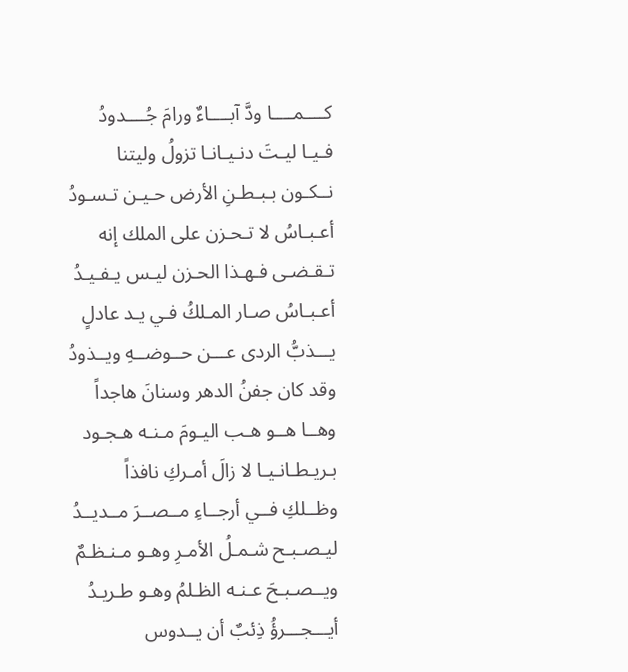كــــمــــا ودَّ آبــــاءٌ ورامَ جُــــدودُ
فـيـا ليـتَ دنـيـانـا تزولُ وليتنا
نــكـون بـبـطـنِ الأرض حـيـن تـسـودُ
أعـبـاسُ لا تـحـزن على الملك إنه
تـقـضـى فـهـذا الحـزن ليـس يـفـيـدُ
أعـبـاسُ صـار المـلكُ فـي يـد عادلٍ
يـــذبُّ الردى عـــن حــوضــهِ ويــذودُ
وقد كان جفنُ الدهر وسنانَ هاجداً
وهــا هــو هـب اليـومَ مـنـه هـجـود
بـريـطـانـيـا لا زالَ أمـركِ نافذاً
وظــلكِ فــي أرجــاءِ مــصــرَ مــديــدُ
ليـصـبـح شـمـلُ الأمـرِ وهـو مـنـظـمٌ
ويــصـبـحَ عـنـه الظـلمُ وهـو طـريـدُ
أيـــجـــرؤُ ذِئبٌ أن يــدوس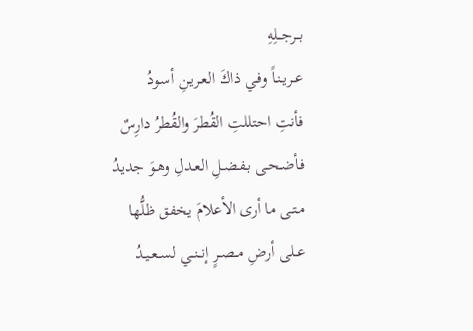بــرجــلِهِ
عــريـنـاً وفـي ذاكَ العـريـنِ أسـودُ
فأنتِ احتللتِ القُطرَ والقُطرُ دارِسٌ
فـأضـحـى بـفـضـلِ العـدلِ وهـوَ جديدُ
مـتـى ما أرى الأعلامَ يخفق ظلُّها
عــلى أرضِ مــصــرٍ إنــنــي لســعـيـدُ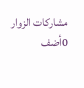مشاركات الزوار
0أضف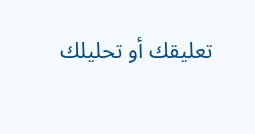تعليقك أو تحليلك